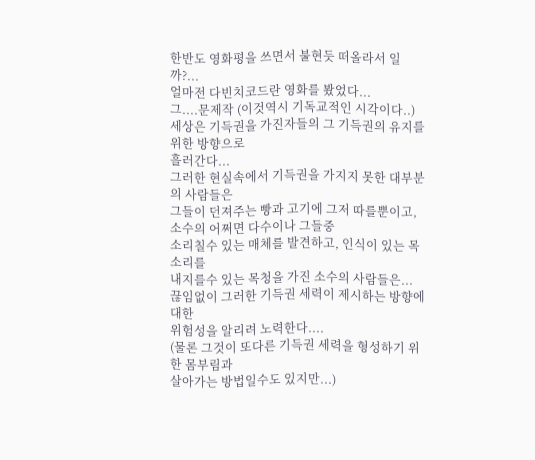한반도 영화평을 쓰면서 불현듯 떠올라서 일까?...
얼마전 다빈치코드란 영화를 봤었다...
그....문제작 (이것역시 기독교적인 시각이다..)
세상은 기득권을 가진자들의 그 기득권의 유지를 위한 방향으로
흘러간다...
그러한 현실속에서 기득권을 가지지 못한 대부분의 사람들은
그들이 던져주는 빵과 고기에 그저 따를뿐이고,
소수의 어쩌면 다수이나 그들중
소리칠수 있는 매체를 발견하고, 인식이 있는 목소리를
내지를수 있는 목청을 가진 소수의 사람들은...
끊임없이 그러한 기득권 세력이 제시하는 방향에 대한
위험성을 알리려 노력한다....
(물론 그것이 또다른 기득권 세력을 형성하기 위한 몸부림과
살아가는 방법일수도 있지만...)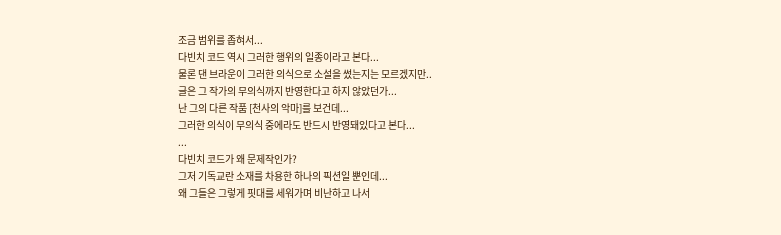조금 범위를 좁혀서...
다빈치 코드 역시 그러한 행위의 일종이라고 본다...
물론 댄 브라운이 그러한 의식으로 소설을 썼는지는 모르겠지만..
글은 그 작가의 무의식까지 반영한다고 하지 않았던가...
난 그의 다른 작품 [천사의 악마]를 보건데...
그러한 의식이 무의식 중에라도 반드시 반영돼있다고 본다...
...
다빈치 코드가 왜 문제작인가?
그저 기독교란 소재를 차용한 하나의 픽션일 뿐인데...
왜 그들은 그렇게 핏대를 세워가며 비난하고 나서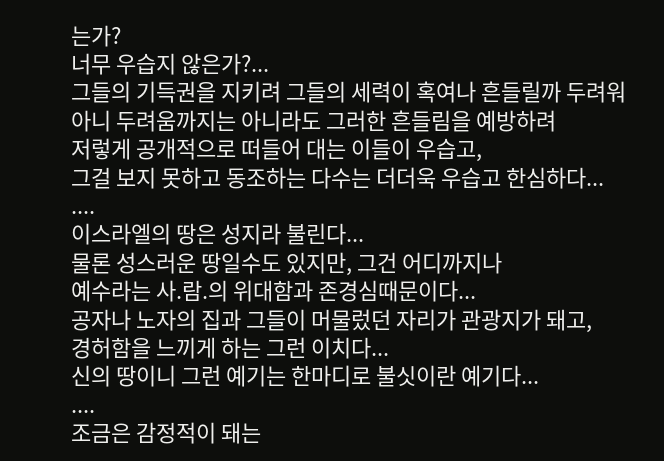는가?
너무 우습지 않은가?...
그들의 기득권을 지키려 그들의 세력이 혹여나 흔들릴까 두려워
아니 두려움까지는 아니라도 그러한 흔들림을 예방하려
저렇게 공개적으로 떠들어 대는 이들이 우습고,
그걸 보지 못하고 동조하는 다수는 더더욱 우습고 한심하다...
....
이스라엘의 땅은 성지라 불린다...
물론 성스러운 땅일수도 있지만, 그건 어디까지나
예수라는 사.람.의 위대함과 존경심때문이다...
공자나 노자의 집과 그들이 머물렀던 자리가 관광지가 돼고,
경허함을 느끼게 하는 그런 이치다...
신의 땅이니 그런 예기는 한마디로 불싯이란 예기다...
....
조금은 감정적이 돼는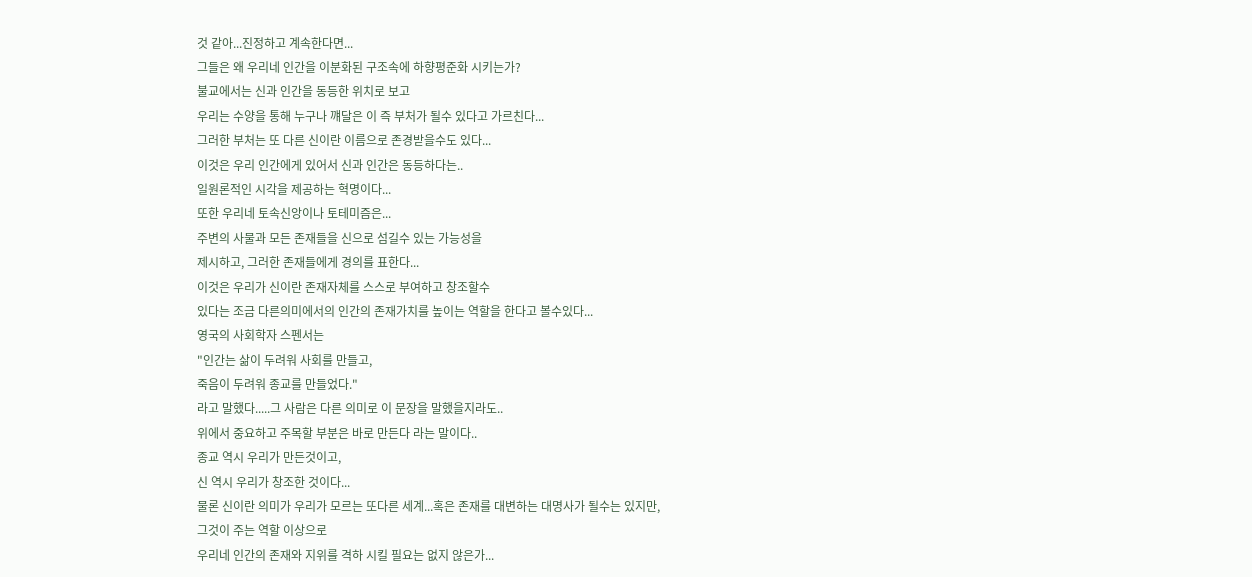것 같아...진정하고 계속한다면...
그들은 왜 우리네 인간을 이분화된 구조속에 하향평준화 시키는가?
불교에서는 신과 인간을 동등한 위치로 보고
우리는 수양을 통해 누구나 꺠달은 이 즉 부처가 될수 있다고 가르친다...
그러한 부처는 또 다른 신이란 이름으로 존경받을수도 있다...
이것은 우리 인간에게 있어서 신과 인간은 동등하다는..
일원론적인 시각을 제공하는 혁명이다...
또한 우리네 토속신앙이나 토테미즘은...
주변의 사물과 모든 존재들을 신으로 섬길수 있는 가능성을
제시하고, 그러한 존재들에게 경의를 표한다...
이것은 우리가 신이란 존재자체를 스스로 부여하고 창조할수
있다는 조금 다른의미에서의 인간의 존재가치를 높이는 역할을 한다고 볼수있다...
영국의 사회학자 스펜서는
"인간는 삶이 두려워 사회를 만들고,
죽음이 두려워 종교를 만들었다."
라고 말했다.....그 사람은 다른 의미로 이 문장을 말했을지라도..
위에서 중요하고 주목할 부분은 바로 만든다 라는 말이다..
종교 역시 우리가 만든것이고,
신 역시 우리가 창조한 것이다...
물론 신이란 의미가 우리가 모르는 또다른 세계...혹은 존재를 대변하는 대명사가 될수는 있지만,
그것이 주는 역할 이상으로
우리네 인간의 존재와 지위를 격하 시킬 필요는 없지 않은가...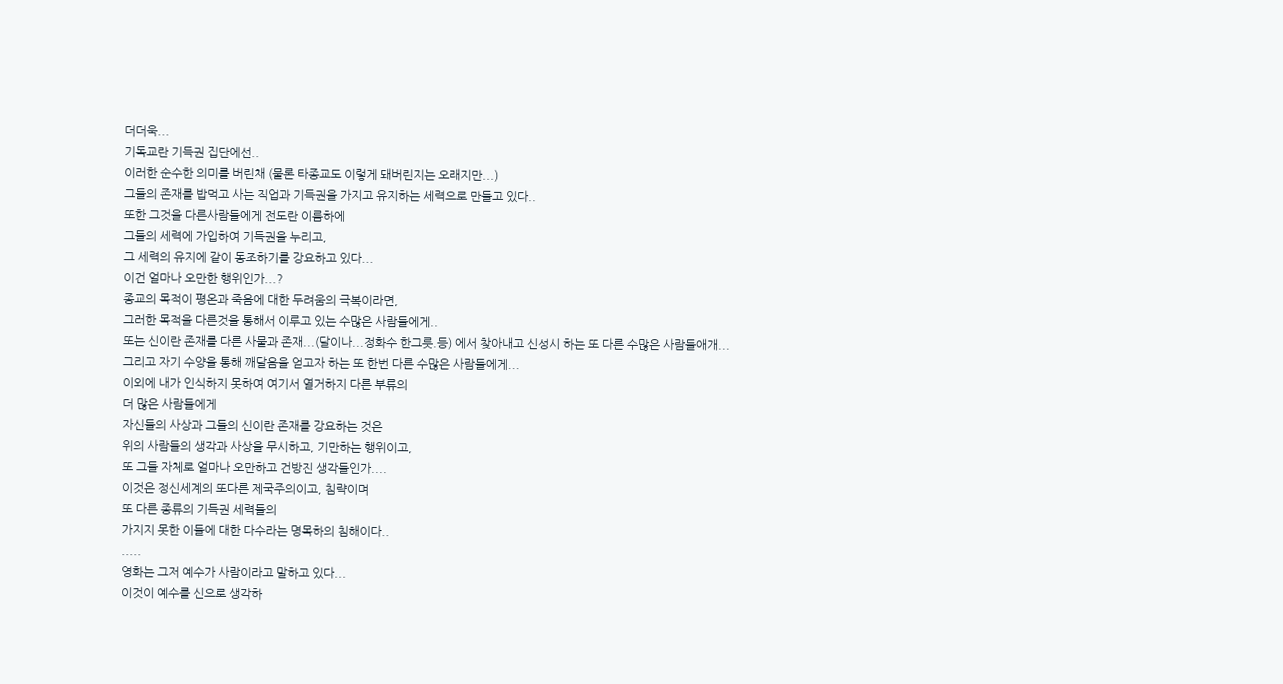더더욱...
기독교란 기득권 집단에선..
이러한 순수한 의미를 버린채 (물론 타종교도 이렇게 돼버린지는 오래지만...)
그들의 존재를 밥먹고 사는 직업과 기득권을 가지고 유지하는 세력으로 만들고 있다..
또한 그것을 다른사람들에게 전도란 이름하에
그들의 세력에 가입하여 기득권을 누리고,
그 세력의 유지에 같이 동조하기를 강요하고 있다...
이건 얼마나 오만한 행위인가...?
종교의 목적이 평온과 죽음에 대한 두려움의 극복이라면,
그러한 목적을 다른것을 통해서 이루고 있는 수많은 사람들에게..
또는 신이란 존재를 다른 사물과 존재...(달이나...정화수 한그릇.등) 에서 찾아내고 신성시 하는 또 다른 수많은 사람들애개...
그리고 자기 수양을 통해 깨달음을 얻고자 하는 또 한번 다른 수많은 사람들에게...
이외에 내가 인식하지 못하여 여기서 열거하지 다른 부류의
더 많은 사람들에게
자신들의 사상과 그들의 신이란 존재를 강요하는 것은
위의 사람들의 생각과 사상을 무시하고, 기만하는 행위이고,
또 그들 자체로 얼마나 오만하고 건방진 생각들인가....
이것은 정신세계의 또다른 제국주의이고, 침략이며
또 다른 종류의 기득권 세력들의
가지지 못한 이들에 대한 다수라는 명목하의 침해이다..
.....
영화는 그저 예수가 사람이라고 말하고 있다...
이것이 예수를 신으로 생각하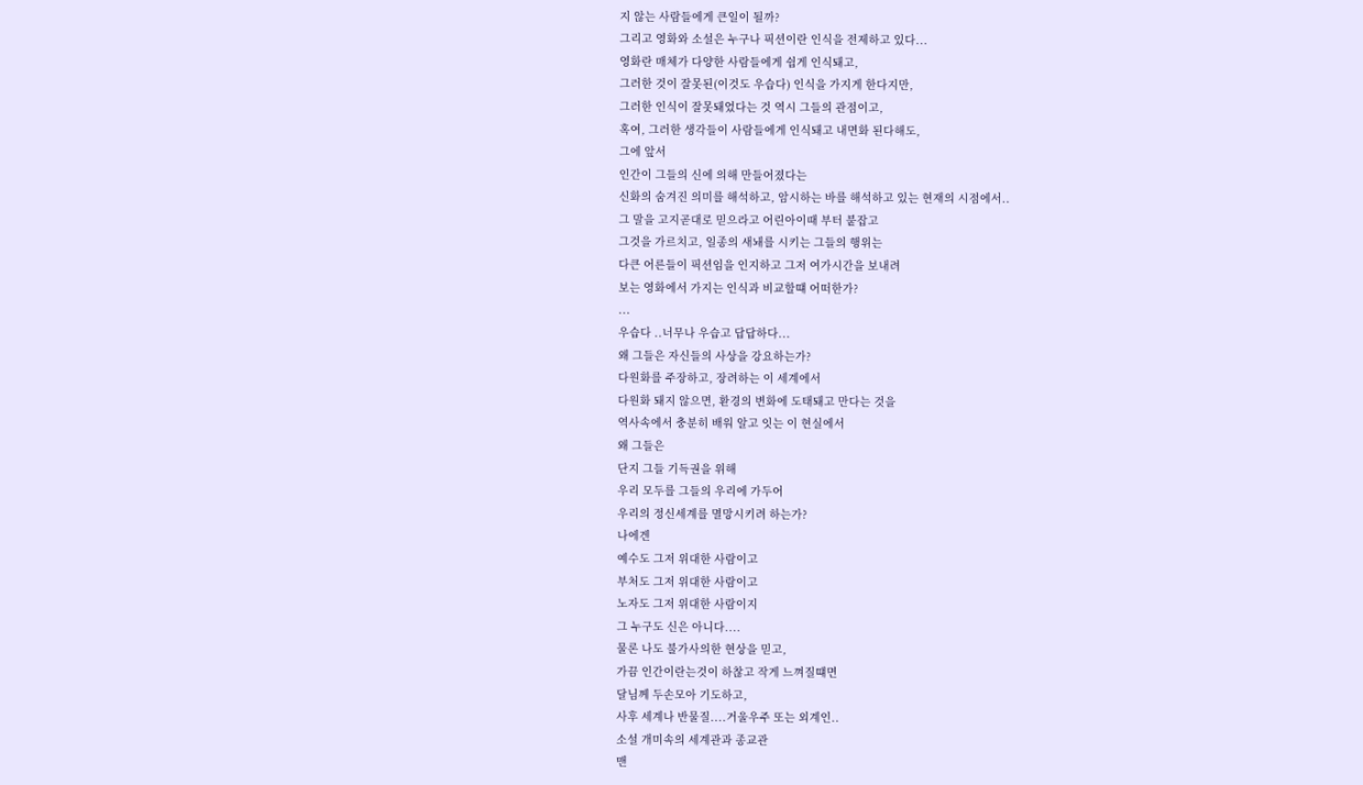지 않는 사람들에게 큰일이 될까?
그리고 영화와 소설은 누구나 픽션이란 인식을 전제하고 있다...
영화란 매체가 다양한 사람들에게 쉽게 인식돼고,
그러한 것이 잘못된(이것도 우습다) 인식을 가지게 한다지만,
그러한 인식이 잘못돼었다는 것 역시 그들의 관점이고,
혹여, 그러한 생각들이 사람들에게 인식돼고 내면화 된다해도,
그에 앞서
인간이 그들의 신에 의해 만들어졌다는
신화의 숨겨진 의미를 해석하고, 암시하는 바를 해석하고 있는 현재의 시점에서..
그 말을 고지곧대로 믿으라고 어린아이때 부터 붙잡고
그것을 가르치고, 일종의 새놰를 시키는 그들의 행위는
다큰 어른들이 픽션임을 인지하고 그저 여가시간을 보내려
보는 영화에서 가지는 인식과 비교할떄 어떠한가?
...
우습다 ..너무나 우습고 답답하다...
왜 그들은 자신들의 사상을 강요하는가?
다원화를 주장하고, 장려하는 이 세계에서
다원화 돼지 않으면, 환경의 변화에 도태돼고 만다는 것을
역사속에서 충분히 배워 알고 잇는 이 현실에서
왜 그들은
단지 그들 기득권을 위해
우리 모두를 그들의 우리에 가두어
우리의 정신세계를 멸망시키려 하는가?
나에겐
예수도 그저 위대한 사람이고
부처도 그저 위대한 사람이고
노자도 그저 위대한 사람이지
그 누구도 신은 아니다....
물론 나도 불가사의한 현상을 믿고,
가끔 인간이란는것이 하찮고 작게 느껴질떄면
달님께 두손모아 기도하고,
사후 세계나 반물질....거울우주 또는 외계인..
소설 개미속의 세계관과 종교관
맨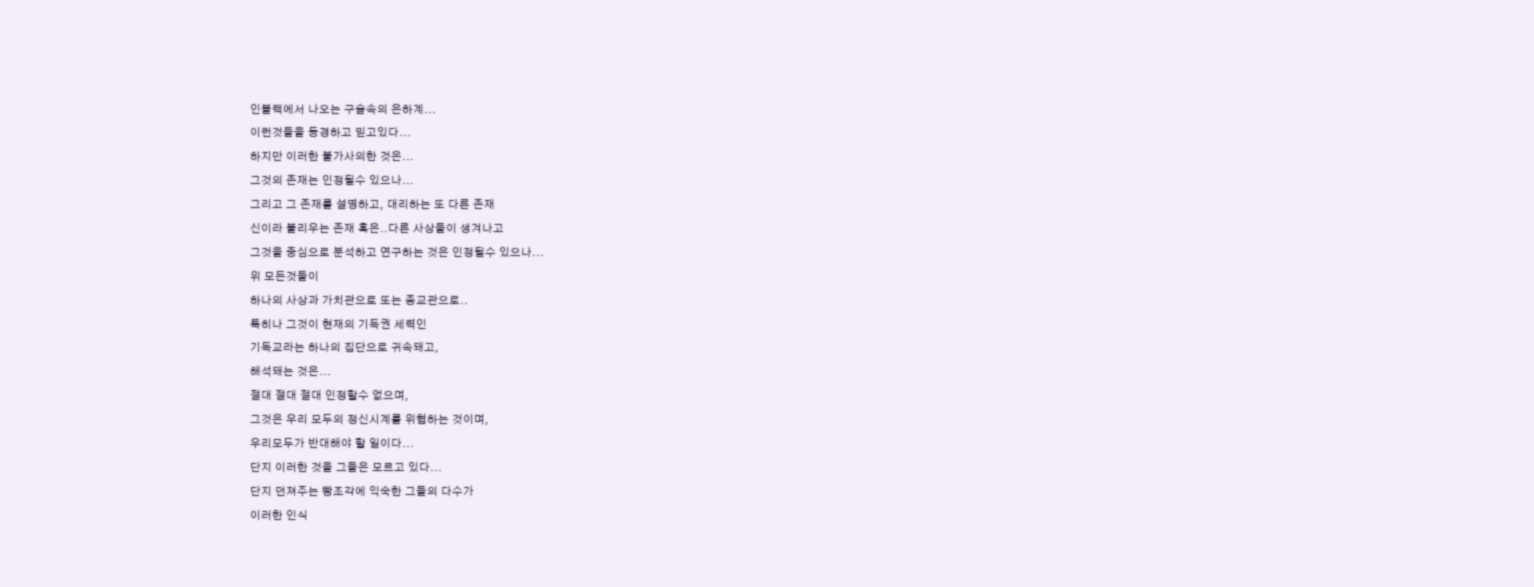인블랙에서 나오는 구슬속의 은하계...
이런것들을 동경하고 믿고있다...
하지만 이러한 불가사의한 것은...
그것의 존재는 인정될수 있으나...
그리고 그 존재를 설명하고, 대리하는 또 다른 존재
신이라 불리우는 존재 혹은..다른 사상들이 생겨나고
그것을 중심으로 분석하고 연구하는 것은 인정될수 있으나...
위 모든것들이
하나의 사상과 가치관으로 또는 종교관으로..
특히나 그것이 현재의 기득권 세력인
기독교라는 하나의 집단으로 귀속돼고,
해석돼는 것은...
절대 절대 절대 인정할수 없으며,
그것은 우리 모두의 정신시계를 위협하는 것이며,
우리모두가 반대해야 할 일이다...
단지 이러한 것을 그들은 모르고 있다...
단지 던져주는 빵조각에 익숙한 그들의 다수가
이러한 인식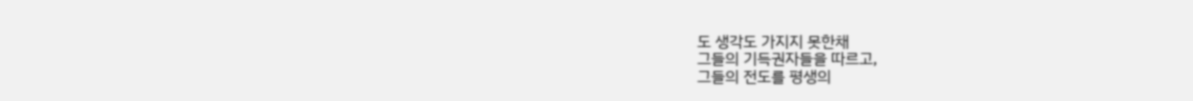도 생각도 가지지 못한채
그들의 기득권자들을 따르고,
그들의 전도를 평생의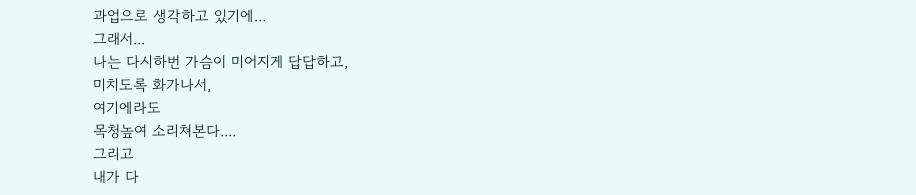과업으로 생각하고 있기에...
그래서...
나는 다시하번 가슴이 미어지게 답답하고,
미치도록 화가나서,
여기에라도
목청높여 소리쳐본다....
그리고
내가 다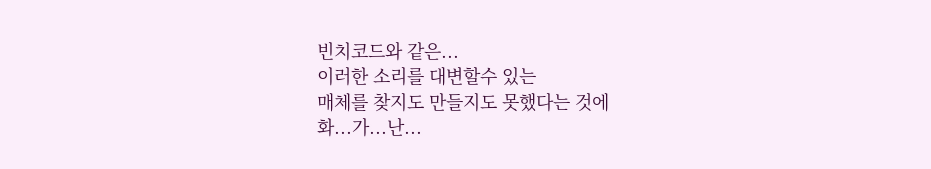빈치코드와 같은...
이러한 소리를 대변할수 있는
매체를 찾지도 만들지도 못했다는 것에
화...가...난...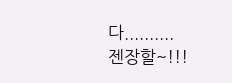다..........
젠장할~!!!